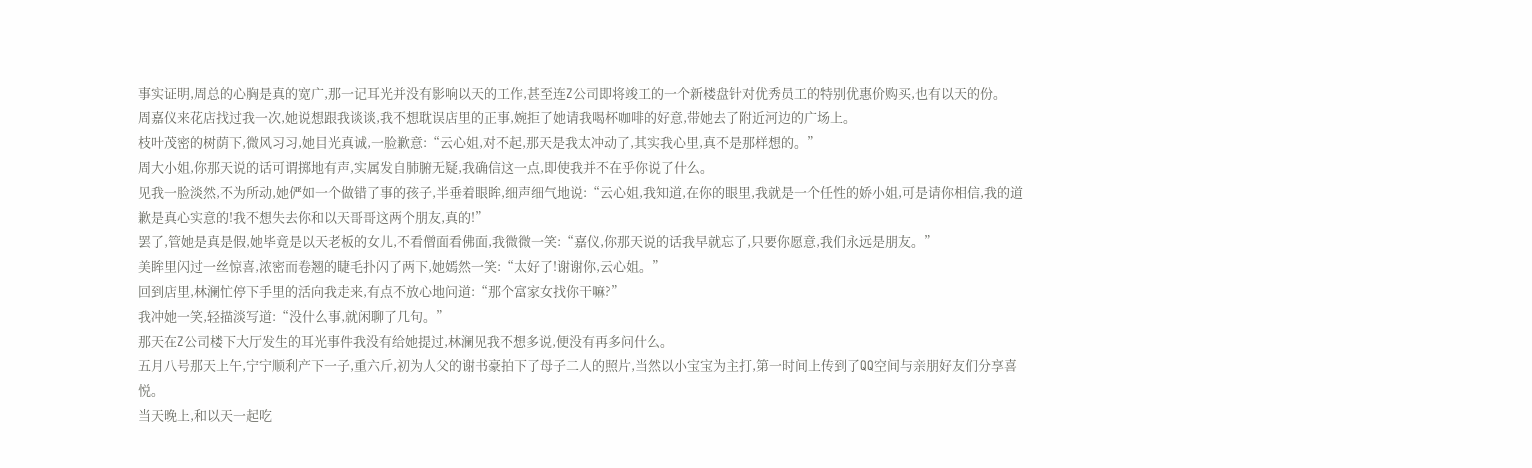事实证明,周总的心胸是真的宽广,那一记耳光并没有影响以天的工作,甚至连Z公司即将竣工的一个新楼盘针对优秀员工的特别优惠价购买,也有以天的份。
周嘉仪来花店找过我一次,她说想跟我谈谈,我不想耽误店里的正事,婉拒了她请我喝杯咖啡的好意,带她去了附近河边的广场上。
枝叶茂密的树荫下,微风习习,她目光真诚,一脸歉意:“云心姐,对不起,那天是我太冲动了,其实我心里,真不是那样想的。”
周大小姐,你那天说的话可谓掷地有声,实属发自肺腑无疑,我确信这一点,即使我并不在乎你说了什么。
见我一脸淡然,不为所动,她俨如一个做错了事的孩子,半垂着眼眸,细声细气地说:“云心姐,我知道,在你的眼里,我就是一个任性的娇小姐,可是请你相信,我的道歉是真心实意的!我不想失去你和以天哥哥这两个朋友,真的!”
罢了,管她是真是假,她毕竟是以天老板的女儿,不看僧面看佛面,我微微一笑:“嘉仪,你那天说的话我早就忘了,只要你愿意,我们永远是朋友。”
美眸里闪过一丝惊喜,浓密而卷翘的睫毛扑闪了两下,她嫣然一笑:“太好了!谢谢你,云心姐。”
回到店里,林澜忙停下手里的活向我走来,有点不放心地问道:“那个富家女找你干嘛?”
我冲她一笑,轻描淡写道:“没什么事,就闲聊了几句。”
那天在Z公司楼下大厅发生的耳光事件我没有给她提过,林澜见我不想多说,便没有再多问什么。
五月八号那天上午,宁宁顺利产下一子,重六斤,初为人父的谢书豪拍下了母子二人的照片,当然以小宝宝为主打,第一时间上传到了QQ空间与亲朋好友们分享喜悦。
当天晚上,和以天一起吃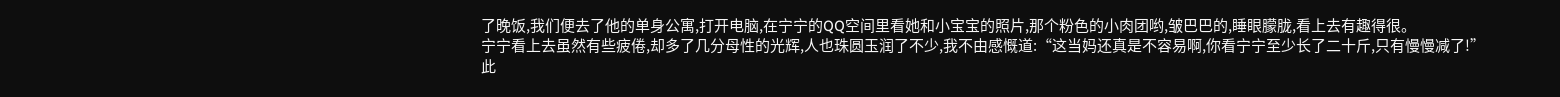了晚饭,我们便去了他的单身公寓,打开电脑,在宁宁的QQ空间里看她和小宝宝的照片,那个粉色的小肉团哟,皱巴巴的,睡眼朦胧,看上去有趣得很。
宁宁看上去虽然有些疲倦,却多了几分母性的光辉,人也珠圆玉润了不少,我不由感慨道:“这当妈还真是不容易啊,你看宁宁至少长了二十斤,只有慢慢减了!”
此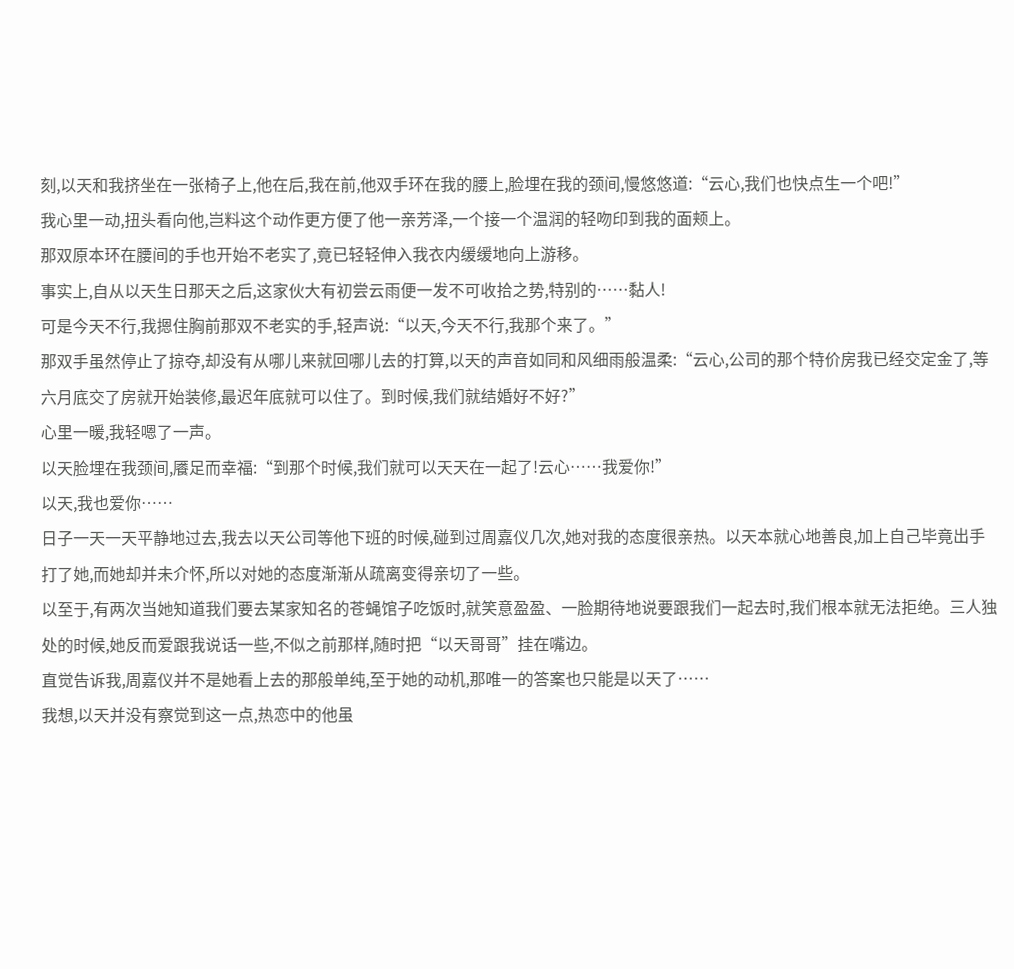刻,以天和我挤坐在一张椅子上,他在后,我在前,他双手环在我的腰上,脸埋在我的颈间,慢悠悠道:“云心,我们也快点生一个吧!”
我心里一动,扭头看向他,岂料这个动作更方便了他一亲芳泽,一个接一个温润的轻吻印到我的面颊上。
那双原本环在腰间的手也开始不老实了,竟已轻轻伸入我衣内缓缓地向上游移。
事实上,自从以天生日那天之后,这家伙大有初尝云雨便一发不可收拾之势,特别的……黏人!
可是今天不行,我摁住胸前那双不老实的手,轻声说:“以天,今天不行,我那个来了。”
那双手虽然停止了掠夺,却没有从哪儿来就回哪儿去的打算,以天的声音如同和风细雨般温柔:“云心,公司的那个特价房我已经交定金了,等六月底交了房就开始装修,最迟年底就可以住了。到时候,我们就结婚好不好?”
心里一暖,我轻嗯了一声。
以天脸埋在我颈间,餍足而幸福:“到那个时候,我们就可以天天在一起了!云心……我爱你!”
以天,我也爱你……
日子一天一天平静地过去,我去以天公司等他下班的时候,碰到过周嘉仪几次,她对我的态度很亲热。以天本就心地善良,加上自己毕竟出手打了她,而她却并未介怀,所以对她的态度渐渐从疏离变得亲切了一些。
以至于,有两次当她知道我们要去某家知名的苍蝇馆子吃饭时,就笑意盈盈、一脸期待地说要跟我们一起去时,我们根本就无法拒绝。三人独处的时候,她反而爱跟我说话一些,不似之前那样,随时把“以天哥哥”挂在嘴边。
直觉告诉我,周嘉仪并不是她看上去的那般单纯,至于她的动机,那唯一的答案也只能是以天了……
我想,以天并没有察觉到这一点,热恋中的他虽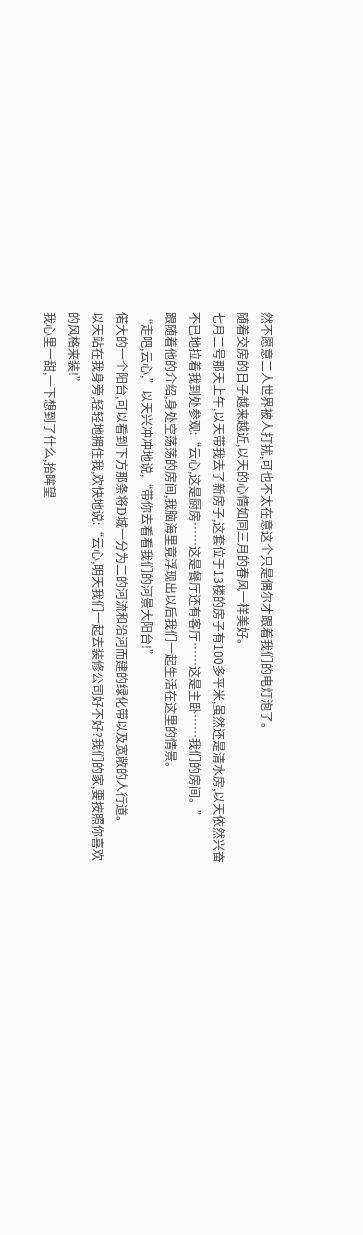然不愿意二人世界被人打扰,可也不太在意这个只是偶尔才跟着我们的电灯泡了。
随着交房的日子越来越近,以天的心情如同三月的春风一样美好。
七月二号那天上午,以天带我去了新房子,这套位于13楼的房子有100多平米,虽然还是清水房,以天依然兴奋不已地拉着我到处参观:“云心,这是厨房……这是餐厅还有客厅……这是主卧……我们的房间。”
跟随着他的介绍,身处空荡荡的房间,我脑海里竟浮现出以后我们一起生活在这里的情景。
“走吧,云心,”以天兴冲冲地说,“带你去看看我们的河景大阳台!”
偌大的一个阳台,可以看到下方那条将D城一分为二的河流和沿河而建的绿化带以及宽敞的人行道。
以天站在我身旁,轻轻地拥住我,欢快地说:“云心,明天我们一起去装修公司好不好?我们的家,要按照你喜欢的风格来装!”
我心里一甜,一下想到了什么,抬眸望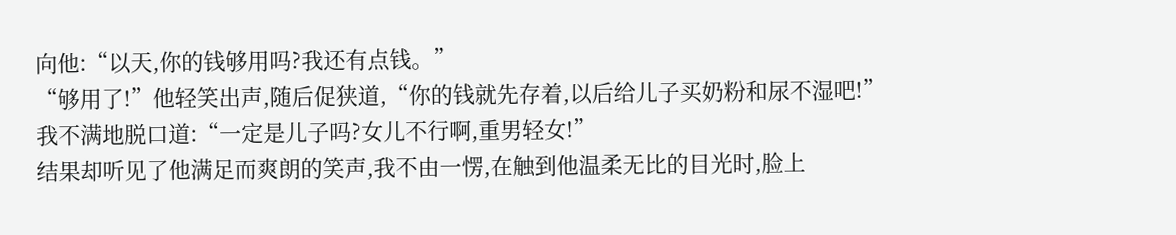向他:“以天,你的钱够用吗?我还有点钱。”
“够用了!”他轻笑出声,随后促狭道,“你的钱就先存着,以后给儿子买奶粉和尿不湿吧!”
我不满地脱口道:“一定是儿子吗?女儿不行啊,重男轻女!”
结果却听见了他满足而爽朗的笑声,我不由一愣,在触到他温柔无比的目光时,脸上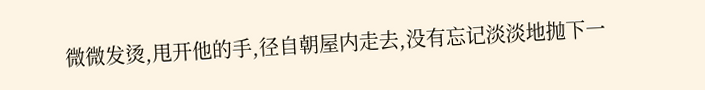微微发烫,甩开他的手,径自朝屋内走去,没有忘记淡淡地抛下一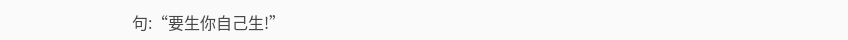句:“要生你自己生!”